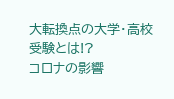大転換点の大学・高校受験とは!?
コロナの影響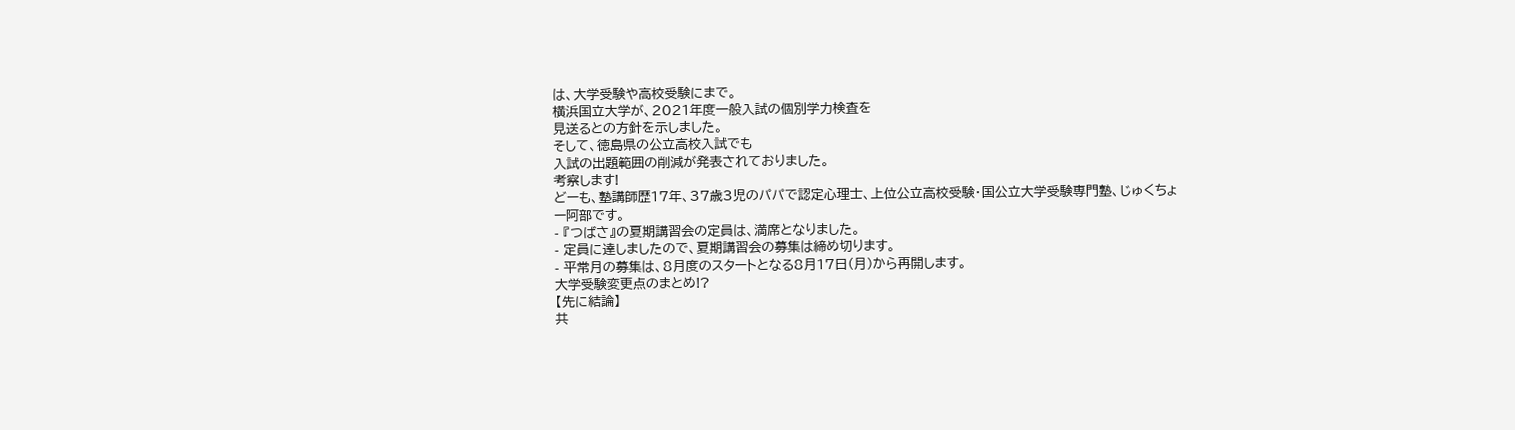は、大学受験や高校受験にまで。
横浜国立大学が、2021年度一般入試の個別学力検査を
見送るとの方針を示しました。
そして、徳島県の公立高校入試でも
入試の出題範囲の削減が発表されておりました。
考察します!
どーも、塾講師歴17年、37歳3児のパパで認定心理士、上位公立高校受験・国公立大学受験専門塾、じゅくちょー阿部です。
- 『つばさ』の夏期講習会の定員は、満席となりました。
- 定員に達しましたので、夏期講習会の募集は締め切ります。
- 平常月の募集は、8月度のスタートとなる8月17日(月)から再開します。
大学受験変更点のまとめ!?
【先に結論】
共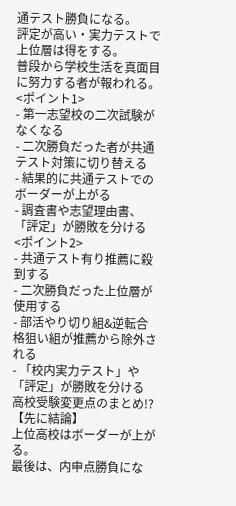通テスト勝負になる。
評定が高い・実力テストで上位層は得をする。
普段から学校生活を真面目に努力する者が報われる。
<ポイント1>
- 第一志望校の二次試験がなくなる
- 二次勝負だった者が共通テスト対策に切り替える
- 結果的に共通テストでのボーダーが上がる
- 調査書や志望理由書、「評定」が勝敗を分ける
<ポイント2>
- 共通テスト有り推薦に殺到する
- 二次勝負だった上位層が使用する
- 部活やり切り組&逆転合格狙い組が推薦から除外される
- 「校内実力テスト」や「評定」が勝敗を分ける
高校受験変更点のまとめ!?
【先に結論】
上位高校はボーダーが上がる。
最後は、内申点勝負にな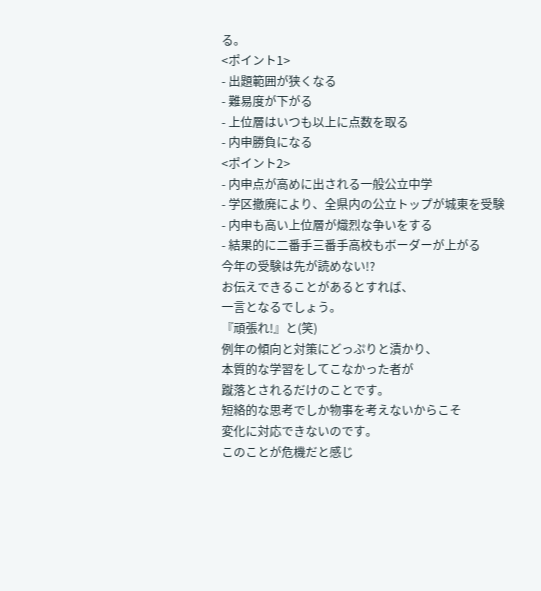る。
<ポイント1>
- 出題範囲が狭くなる
- 難易度が下がる
- 上位層はいつも以上に点数を取る
- 内申勝負になる
<ポイント2>
- 内申点が高めに出される一般公立中学
- 学区撤廃により、全県内の公立トップが城東を受験
- 内申も高い上位層が熾烈な争いをする
- 結果的に二番手三番手高校もボーダーが上がる
今年の受験は先が読めない!?
お伝えできることがあるとすれば、
一言となるでしょう。
『頑張れ!』と(笑)
例年の傾向と対策にどっぷりと漬かり、
本質的な学習をしてこなかった者が
蹴落とされるだけのことです。
短絡的な思考でしか物事を考えないからこそ
変化に対応できないのです。
このことが危機だと感じ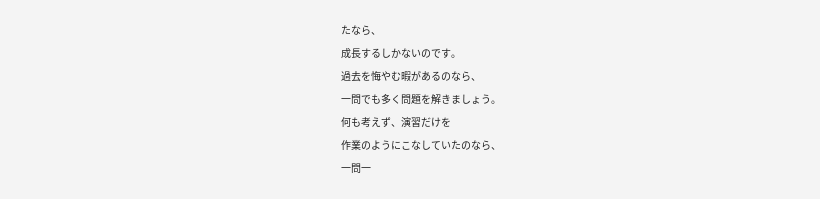たなら、
成長するしかないのです。
過去を悔やむ暇があるのなら、
一問でも多く問題を解きましょう。
何も考えず、演習だけを
作業のようにこなしていたのなら、
一問一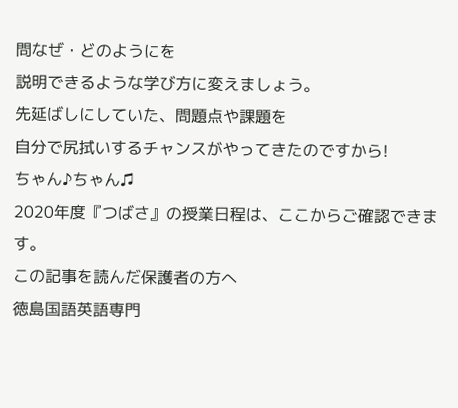問なぜ・どのようにを
説明できるような学び方に変えましょう。
先延ばしにしていた、問題点や課題を
自分で尻拭いするチャンスがやってきたのですから!
ちゃん♪ちゃん♫
2020年度『つばさ』の授業日程は、ここからご確認できます。
この記事を読んだ保護者の方へ
徳島国語英語専門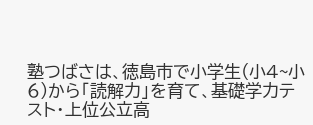塾つばさは、徳島市で小学生(小4~小6)から「読解力」を育て、基礎学力テスト・上位公立高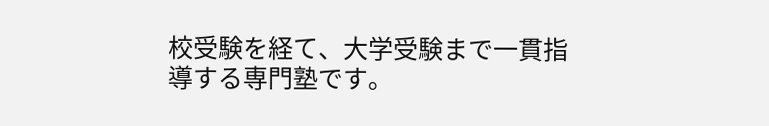校受験を経て、大学受験まで一貫指導する専門塾です。